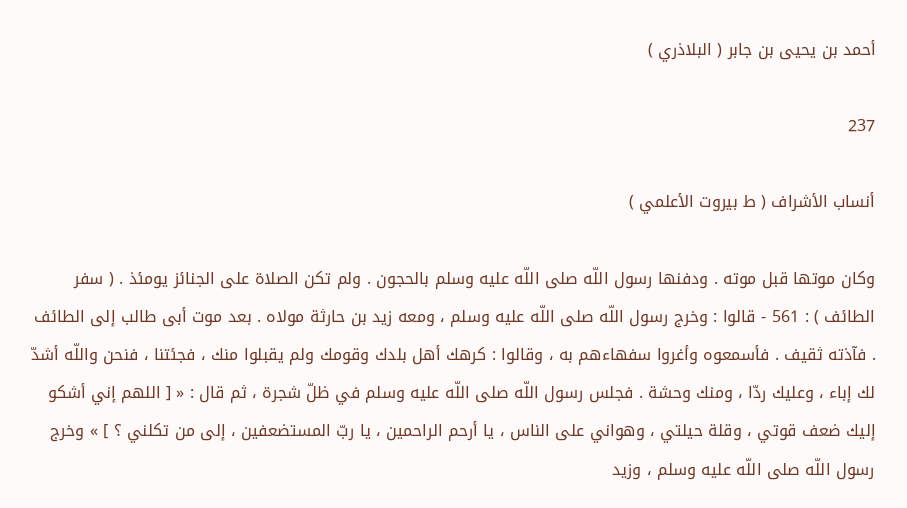أحمد بن يحيى بن جابر ( البلاذري )

237

أنساب الأشراف ( ط بيروت الأعلمي )

وكان موتها قبل موته . ودفنها رسول اللّه صلى اللّه عليه وسلم بالحجون . ولم تكن الصلاة على الجنائز يومئذ . ( سفر الطائف ) : 561 - قالوا : وخرج رسول اللّه صلى اللّه عليه وسلم ، ومعه زيد بن حارثة مولاه . بعد موت أبى طالب إلى الطائف . فآذته ثقيف . فأسمعوه وأغروا سفهاءهم به ، وقالوا : كرهك أهل بلدك وقومك ولم يقبلوا منك ، فجئتنا ، فنحن واللّه أشدّ لك إباء ، وعليك ردّا ، ومنك وحشة . فجلس رسول اللّه صلى اللّه عليه وسلم في ظلّ شجرة ، ثم قال : « [ اللهم إني أشكو إليك ضعف قوتي ، وقلة حيلتي ، وهواني على الناس ، يا أرحم الراحمين ، يا ربّ المستضعفين ، إلى من تكلني ؟ ] » وخرج رسول اللّه صلى اللّه عليه وسلم ، وزيد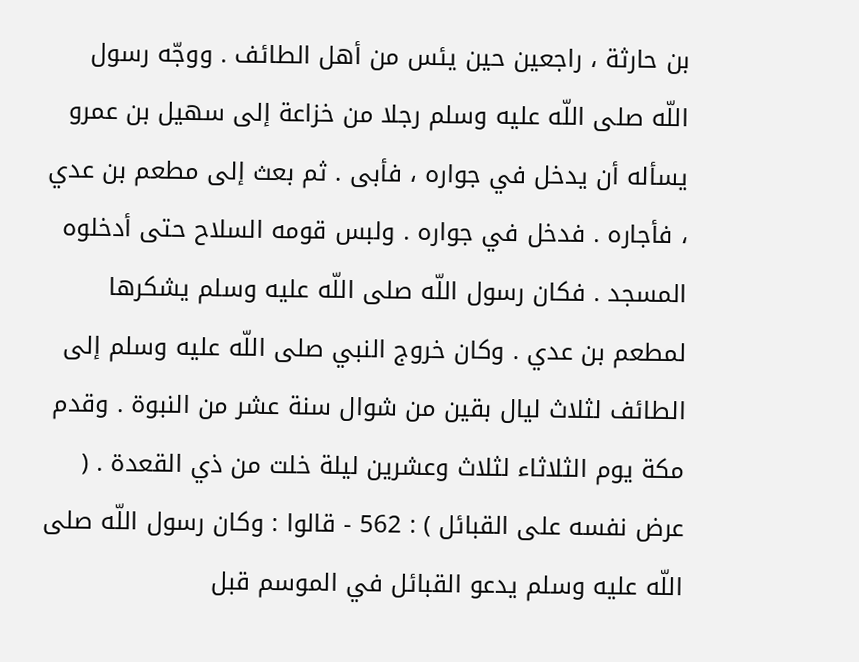بن حارثة ، راجعين حين يئس من أهل الطائف . ووجّه رسول اللّه صلى اللّه عليه وسلم رجلا من خزاعة إلى سهيل بن عمرو يسأله أن يدخل في جواره ، فأبى . ثم بعث إلى مطعم بن عدي ، فأجاره . فدخل في جواره . ولبس قومه السلاح حتى أدخلوه المسجد . فكان رسول اللّه صلى اللّه عليه وسلم يشكرها لمطعم بن عدي . وكان خروج النبي صلى اللّه عليه وسلم إلى الطائف لثلاث ليال بقين من شوال سنة عشر من النبوة . وقدم مكة يوم الثلاثاء لثلاث وعشرين ليلة خلت من ذي القعدة . ( عرض نفسه على القبائل ) : 562 - قالوا : وكان رسول اللّه صلى اللّه عليه وسلم يدعو القبائل في الموسم قبل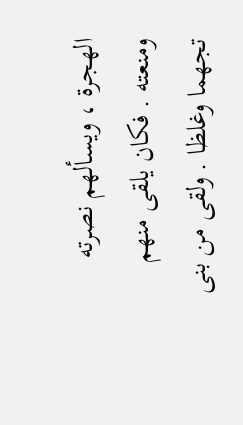الهجرة ، ويسألهم نصرته ومنعته . فكان يلقى منهم تجهما وغلظا . ولقى من بنى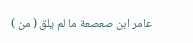عامر ابن صعصعة ما لم يلق ( من )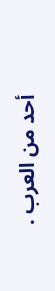أحد من العرب .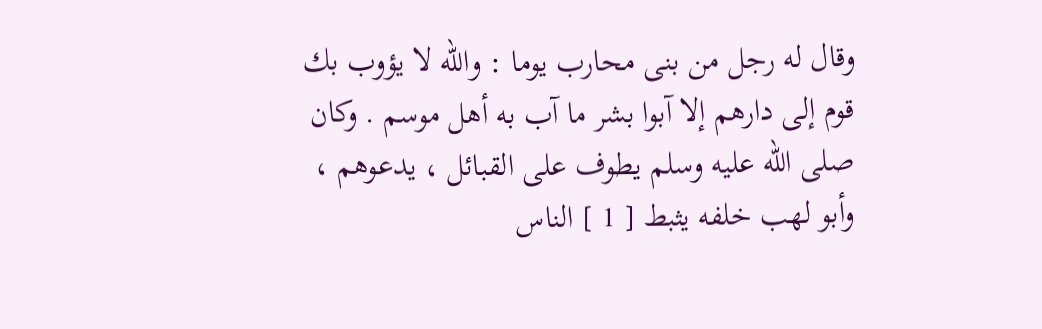وقال له رجل من بنى محارب يوما : واللّه لا يؤوب بك قوم إلى دارهم إلا آبوا بشر ما آب به أهل موسم . وكان صلى اللّه عليه وسلم يطوف على القبائل ، يدعوهم ، وأبو لهب خلفه يثبط [ 1 ] الناس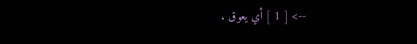--> [ 1 ] أي يعوق .